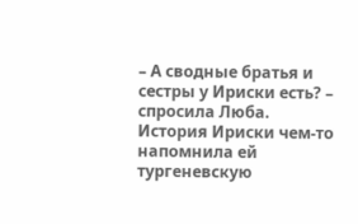– А сводные братья и сестры у Ириски есть? – спросила Люба.
История Ириски чем-то напомнила ей тургеневскую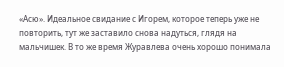«Асю». Идеальное свидание с Игорем, которое теперь уже не повторить, тут же заставило снова надуться, глядя на мальчишек. В то же время Журавлева очень хорошо понимала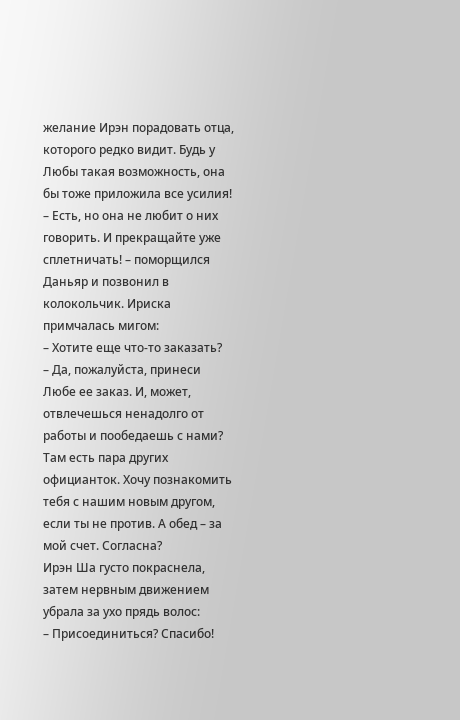желание Ирэн порадовать отца, которого редко видит. Будь у Любы такая возможность, она бы тоже приложила все усилия!
– Есть, но она не любит о них говорить. И прекращайте уже сплетничать! – поморщился Даньяр и позвонил в колокольчик. Ириска примчалась мигом:
– Хотите еще что-то заказать?
– Да, пожалуйста, принеси Любе ее заказ. И, может, отвлечешься ненадолго от работы и пообедаешь с нами? Там есть пара других официанток. Хочу познакомить тебя с нашим новым другом, если ты не против. А обед – за мой счет. Согласна?
Ирэн Ша густо покраснела, затем нервным движением убрала за ухо прядь волос:
– Присоединиться? Спасибо!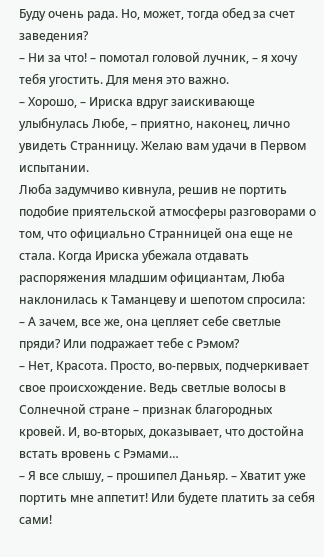Буду очень рада. Но, может, тогда обед за счет заведения?
– Ни за что! – помотал головой лучник, – я хочу тебя угостить. Для меня это важно.
– Хорошо, – Ириска вдруг заискивающе улыбнулась Любе, – приятно, наконец, лично увидеть Странницу. Желаю вам удачи в Первом испытании.
Люба задумчиво кивнула, решив не портить подобие приятельской атмосферы разговорами о том, что официально Странницей она еще не стала. Когда Ириска убежала отдавать распоряжения младшим официантам, Люба наклонилась к Таманцеву и шепотом спросила:
– А зачем, все же, она цепляет себе светлые пряди? Или подражает тебе с Рэмом?
– Нет, Красота. Просто, во-первых, подчеркивает свое происхождение. Ведь светлые волосы в Солнечной стране – признак благородных кровей. И, во-вторых, доказывает, что достойна встать вровень с Рэмами…
– Я все слышу, – прошипел Даньяр. – Хватит уже портить мне аппетит! Или будете платить за себя сами!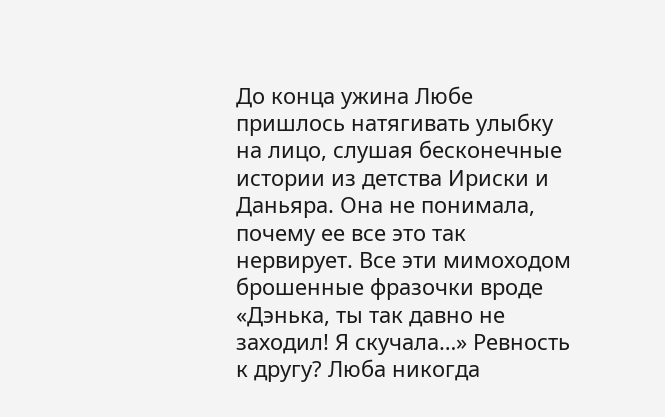До конца ужина Любе пришлось натягивать улыбку на лицо, слушая бесконечные истории из детства Ириски и Даньяра. Она не понимала, почему ее все это так нервирует. Все эти мимоходом брошенные фразочки вроде «Дэнька, ты так давно не заходил! Я скучала…» Ревность к другу? Люба никогда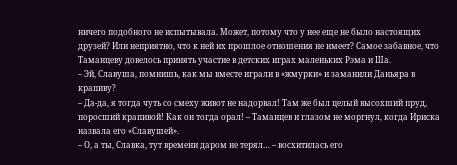ничего подобного не испытывала. Может, потому что у нее еще не было настоящих друзей? Или неприятно, что к ней их прошлое отношения не имеет? Самое забавное, что Таманцеву довелось принять участие в детских играх маленьких Рэма и Ша.
– Эй, Славуша, помнишь, как мы вместе играли в «жмурки» и заманили Даньяра в крапиву?
– Да-да, я тогда чуть со смеху живот не надорвал! Там же был целый высохший пруд, поросший крапивой! Как он тогда орал! – Таманцев и глазом не моргнул, когда Ириска назвала его «Славушей».
– О, а ты, Славка, тут времени даром не терял… – восхитилась его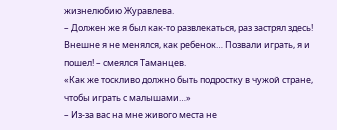жизнелюбию Журавлева.
– Должен же я был как-то развлекаться, раз застрял здесь! Внешне я не менялся, как ребенок… Позвали играть, я и пошел! – смеялся Таманцев.
«Как же тоскливо должно быть подростку в чужой стране, чтобы играть с малышами…»
– Из-за вас на мне живого места не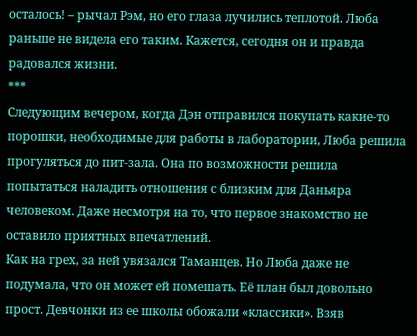осталось! – рычал Рэм, но его глаза лучились теплотой. Люба раньше не видела его таким. Кажется, сегодня он и правда радовался жизни.
***
Следующим вечером, когда Дэн отправился покупать какие-то порошки, необходимые для работы в лаборатории, Люба решила прогуляться до пит-зала. Она по возможности решила попытаться наладить отношения с близким для Даньяра человеком. Даже несмотря на то, что первое знакомство не оставило приятных впечатлений.
Как на грех, за ней увязался Таманцев. Но Люба даже не подумала, что он может ей помешать. Её план был довольно прост. Девчонки из ее школы обожали «классики». Взяв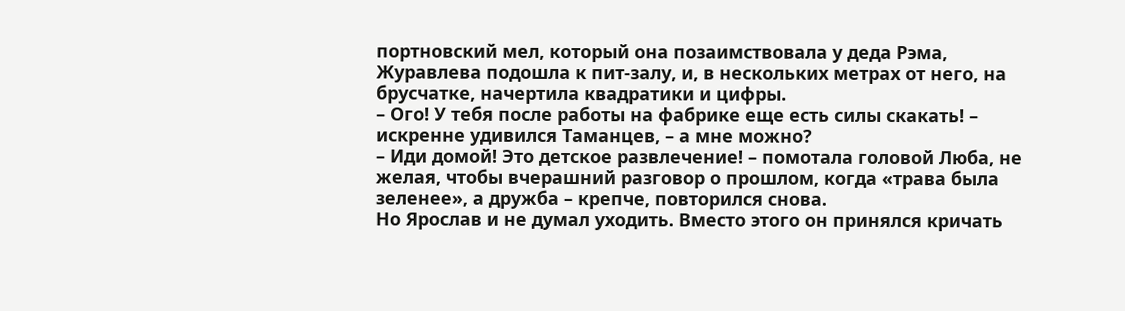портновский мел, который она позаимствовала у деда Рэма, Журавлева подошла к пит-залу, и, в нескольких метрах от него, на брусчатке, начертила квадратики и цифры.
– Ого! У тебя после работы на фабрике еще есть силы скакать! – искренне удивился Таманцев, – а мне можно?
– Иди домой! Это детское развлечение! – помотала головой Люба, не желая, чтобы вчерашний разговор о прошлом, когда «трава была зеленее», а дружба – крепче, повторился снова.
Но Ярослав и не думал уходить. Вместо этого он принялся кричать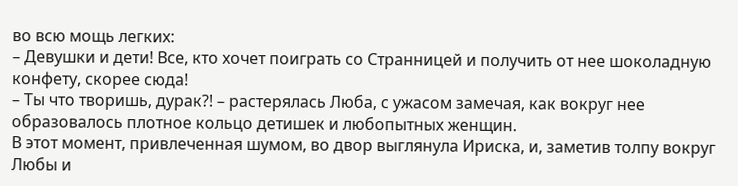во всю мощь легких:
– Девушки и дети! Все, кто хочет поиграть со Странницей и получить от нее шоколадную конфету, скорее сюда!
– Ты что творишь, дурак?! – растерялась Люба, с ужасом замечая, как вокруг нее образовалось плотное кольцо детишек и любопытных женщин.
В этот момент, привлеченная шумом, во двор выглянула Ириска, и, заметив толпу вокруг Любы и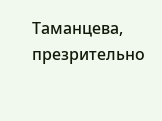Таманцева, презрительно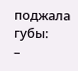поджала губы:
–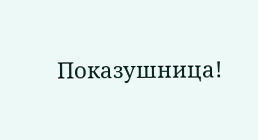Показушница!